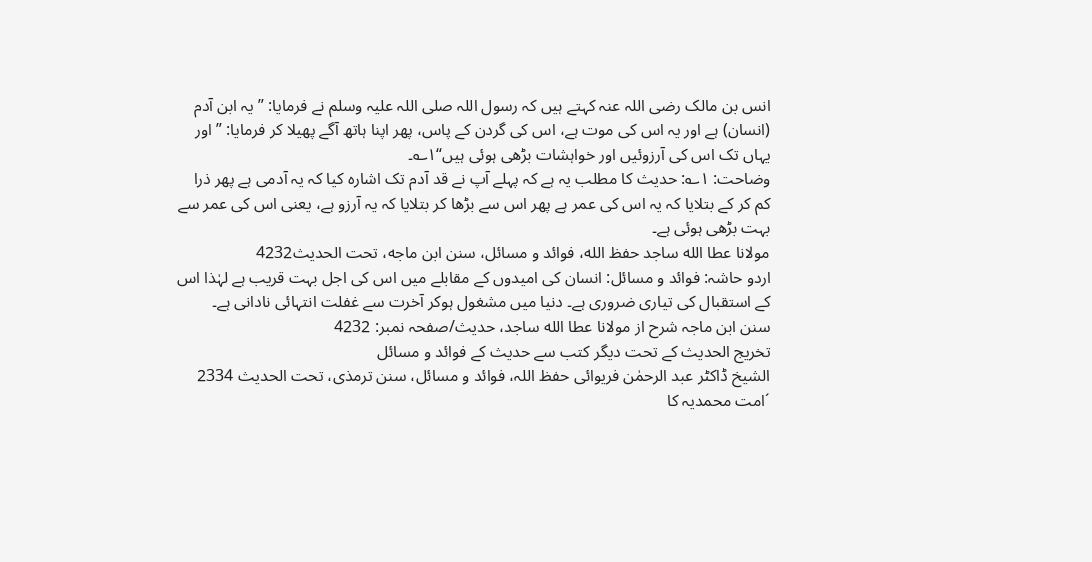انس بن مالک رضی اللہ عنہ کہتے ہیں کہ رسول اللہ صلی اللہ علیہ وسلم نے فرمایا: ”یہ ابن آدم (انسان) ہے اور یہ اس کی موت ہے، اس کی گردن کے پاس، پھر اپنا ہاتھ آگے پھیلا کر فرمایا: ”اور یہاں تک اس کی آرزوئیں اور خواہشات بڑھی ہوئی ہیں“۱؎۔
وضاحت: ۱؎: حدیث کا مطلب یہ ہے کہ پہلے آپ نے قد آدم تک اشارہ کیا کہ یہ آدمی ہے پھر ذرا کم کر کے بتلایا کہ یہ اس کی عمر ہے پھر اس سے بڑھا کر بتلایا کہ یہ آرزو ہے، یعنی اس کی عمر سے بہت بڑھی ہوئی ہے۔
مولانا عطا الله ساجد حفظ الله، فوائد و مسائل، سنن ابن ماجه، تحت الحديث4232
اردو حاشہ: فوائد و مسائل: انسان کی امیدوں کے مقابلے میں اس کی اجل بہت قریب ہے لہٰذا اس کے استقبال کی تیاری ضروری ہے۔ دنیا میں مشغول ہوکر آخرت سے غفلت انتہائی نادانی ہے۔
سنن ابن ماجہ شرح از مولانا عطا الله ساجد، حدیث/صفحہ نمبر: 4232
تخریج الحدیث کے تحت دیگر کتب سے حدیث کے فوائد و مسائل
الشیخ ڈاکٹر عبد الرحمٰن فریوائی حفظ اللہ، فوائد و مسائل، سنن ترمذی، تحت الحديث 2334
´امت محمدیہ کا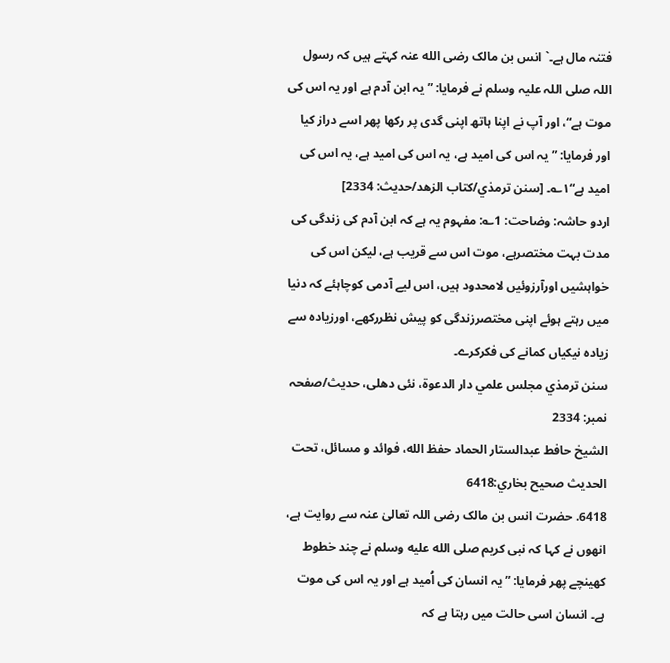فتنہ مال ہے۔` انس بن مالک رضی الله عنہ کہتے ہیں کہ رسول اللہ صلی اللہ علیہ وسلم نے فرمایا: ”یہ ابن آدم ہے اور یہ اس کی موت ہے“، اور آپ نے اپنا ہاتھ اپنی گدی پر رکھا پھر اسے دراز کیا اور فرمایا: ”یہ اس کی امید ہے، یہ اس کی امید ہے، یہ اس کی امید ہے“۱؎۔ [سنن ترمذي/كتاب الزهد/حدیث: 2334]
اردو حاشہ: وضاحت: 1؎: مفہوم یہ ہے کہ ابن آدم کی زندگی کی مدت بہت مختصرہے، موت اس سے قریب ہے، لیکن اس کی خواہشیں اورآرزوئیں لامحدود ہیں، اس لیے آدمی کوچاہئے کہ دنیا میں رہتے ہوئے اپنی مختصرزندگی کو پیش نظررکھے، اورزیادہ سے زیادہ نیکیاں کمانے کی فکرکرے۔
سنن ترمذي مجلس علمي دار الدعوة، نئى دهلى، حدیث/صفحہ نمبر: 2334
الشيخ حافط عبدالستار الحماد حفظ الله، فوائد و مسائل، تحت الحديث صحيح بخاري:6418
6418. حضرت انس بن مالک رضی اللہ تعالیٰ عنہ سے روایت ہے، انھوں نے کہا کہ نبی کریم صلى الله عليه وسلم نے چند خطوط کھینچے پھر فرمایا: ”یہ انسان کی اُمید ہے اور یہ اس کی موت ہے۔ انسان اسی حالت میں رہتا ہے کہ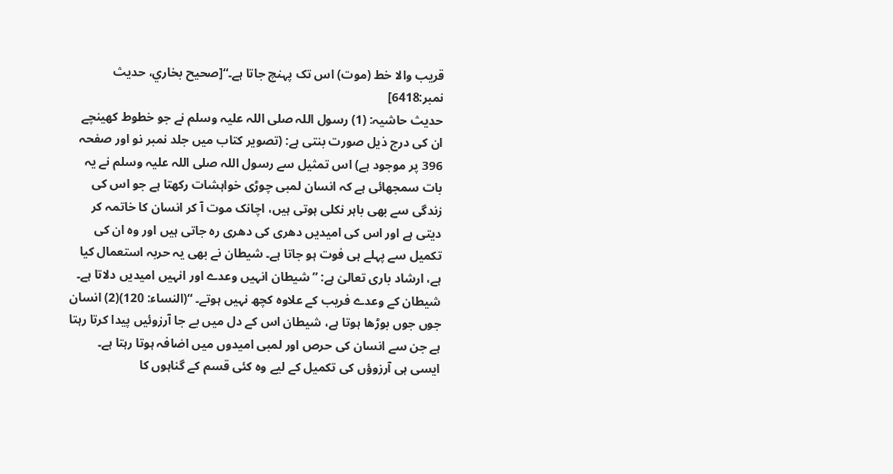قریب والا خط (موت) اس تک پہنچ جاتا ہے۔“[صحيح بخاري، حديث نمبر:6418]
حدیث حاشیہ: (1) رسول اللہ صلی اللہ علیہ وسلم نے جو خطوط کھینچے ان کی درج ذیل صورت بنتی ہے: (تصویر کتاب میں جلد نمبر نو اور صفحہ 396 پر موجود ہے) اس تمثیل سے رسول اللہ صلی اللہ علیہ وسلم نے یہ بات سمجھائی ہے کہ انسان لمبی چوڑی خواہشات رکھتا ہے جو اس کی زندگی سے بھی باہر نکلی ہوتی ہیں، اچانک موت آ کر انسان کا خاتمہ کر دیتی ہے اور اس کی امیدیں دھری کی دھری رہ جاتی ہیں اور وہ ان کی تکمیل سے پہلے ہی فوت ہو جاتا ہے۔ شیطان نے بھی یہ حربہ استعمال کیا ہے، ارشاد باری تعالیٰ ہے: ”شیطان انہیں وعدے اور انہیں امیدیں دلاتا ہے۔ شیطان کے وعدے فریب کے علاوہ کچھ نہیں ہوتے۔ “(النساء: 120)(2) انسان جوں جوں بوڑھا ہوتا ہے، شیطان اس کے دل میں بے جا آرزوئیں پیدا کرتا رہتا ہے جن سے انسان کی حرص اور لمبی امیدوں میں اضافہ ہوتا رہتا ہے۔ ایسی ہی آرزوؤں کی تکمیل کے لیے وہ کئی قسم کے گناہوں کا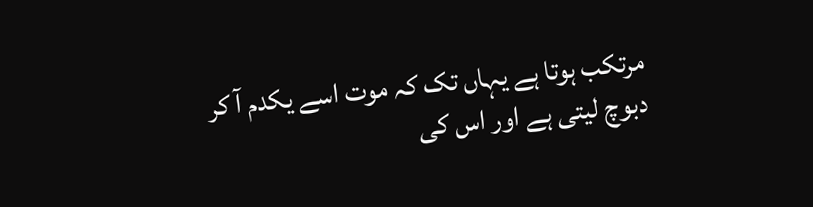مرتکب ہوتا ہے یہاں تک کہ موت اسے یکدم آ کر دبوچ لیتی ہے اور اس کی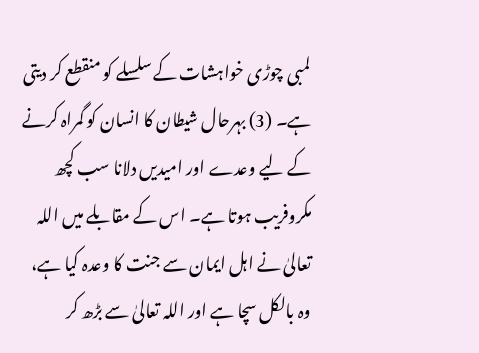لمبی چوڑی خواہشات کے سلسلے کو منقطع کر دیتی ہے۔ (3) بہرحال شیطان کا انسان کو گمراہ کرنے کے لیے وعدے اور امیدیں دلانا سب کچھ مکروفریب ہوتا ہے۔ اس کے مقابلے میں اللہ تعالیٰ نے اہل ایمان سے جنت کا وعدہ کیا ہے، وہ بالکل سچا ہے اور اللہ تعالیٰ سے بڑھ کر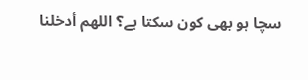سچا ہو بھی کون سکتا ہے؟ اللهم أدخلنا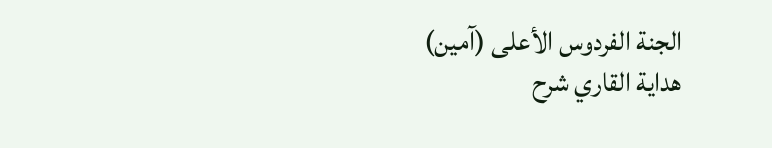الجنة الفردوس الأعلی (آمين)
هداية القاري شرح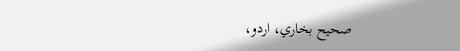صحيح بخاري، اردو،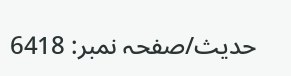حدیث/صفحہ نمبر: 6418